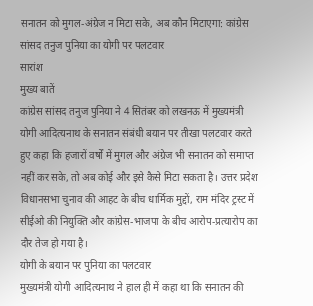सनातन को मुगल-अंग्रेज न मिटा सके, अब कौन मिटाएगा: कांग्रेस सांसद तनुज पुनिया का योगी पर पलटवार
सारांश
मुख्य बातें
कांग्रेस सांसद तनुज पुनिया ने 4 सितंबर को लखनऊ में मुख्यमंत्री योगी आदित्यनाथ के सनातन संबंधी बयान पर तीखा पलटवार करते हुए कहा कि हजारों वर्षों में मुगल और अंग्रेज भी सनातन को समाप्त नहीं कर सके, तो अब कोई और इसे कैसे मिटा सकता है। उत्तर प्रदेश विधानसभा चुनाव की आहट के बीच धार्मिक मुद्दों, राम मंदिर ट्रस्ट में सीईओ की नियुक्ति और कांग्रेस-भाजपा के बीच आरोप-प्रत्यारोप का दौर तेज हो गया है।
योगी के बयान पर पुनिया का पलटवार
मुख्यमंत्री योगी आदित्यनाथ ने हाल ही में कहा था कि सनातन की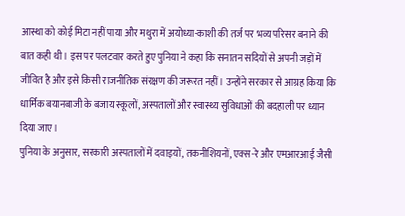आस्था को कोई मिटा नहीं पाया और मथुरा में अयोध्या-काशी की तर्ज पर भव्य परिसर बनाने की बात कही थी। इस पर पलटवार करते हुए पुनिया ने कहा कि सनातन सदियों से अपनी जड़ों में जीवित है और इसे किसी राजनीतिक संरक्षण की जरूरत नहीं। उन्होंने सरकार से आग्रह किया कि धार्मिक बयानबाजी के बजाय स्कूलों, अस्पतालों और स्वास्थ्य सुविधाओं की बदहाली पर ध्यान दिया जाए।
पुनिया के अनुसार, सरकारी अस्पतालों में दवाइयों, तकनीशियनों, एक्स-रे और एमआरआई जैसी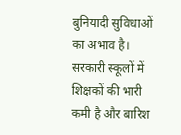बुनियादी सुविधाओं का अभाव है। सरकारी स्कूलों में शिक्षकों की भारी कमी है और बारिश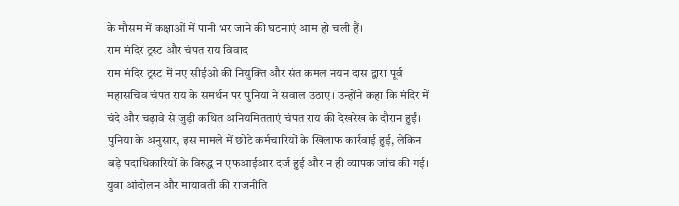के मौसम में कक्षाओं में पानी भर जाने की घटनाएं आम हो चली हैं।
राम मंदिर ट्रस्ट और चंपत राय विवाद
राम मंदिर ट्रस्ट में नए सीईओ की नियुक्ति और संत कमल नयन दास द्वारा पूर्व महासचिव चंपत राय के समर्थन पर पुनिया ने सवाल उठाए। उन्होंने कहा कि मंदिर में चंदे और चढ़ावे से जुड़ी कथित अनियमितताएं चंपत राय की देखरेख के दौरान हुईं। पुनिया के अनुसार, इस मामले में छोटे कर्मचारियों के खिलाफ कार्रवाई हुई, लेकिन बड़े पदाधिकारियों के विरुद्ध न एफआईआर दर्ज हुई और न ही व्यापक जांच की गई।
युवा आंदोलन और मायावती की राजनीति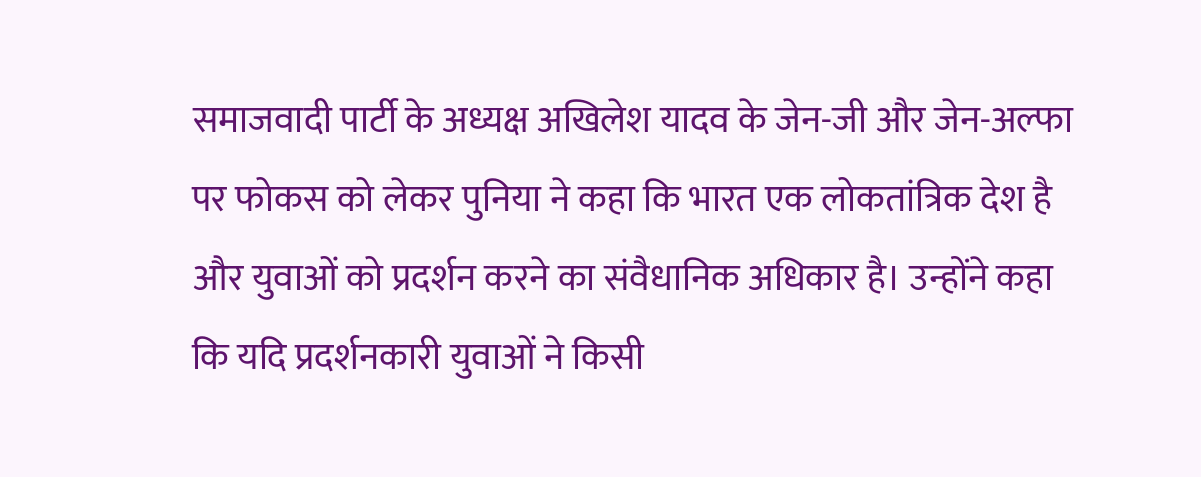समाजवादी पार्टी के अध्यक्ष अखिलेश यादव के जेन-जी और जेन-अल्फा पर फोकस को लेकर पुनिया ने कहा कि भारत एक लोकतांत्रिक देश है और युवाओं को प्रदर्शन करने का संवैधानिक अधिकार है। उन्होंने कहा कि यदि प्रदर्शनकारी युवाओं ने किसी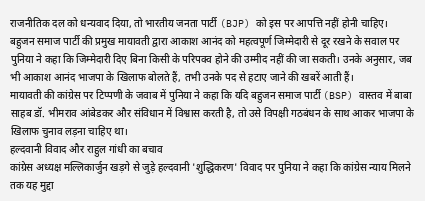राजनीतिक दल को धन्यवाद दिया, तो भारतीय जनता पार्टी (BJP) को इस पर आपत्ति नहीं होनी चाहिए।
बहुजन समाज पार्टी की प्रमुख मायावती द्वारा आकाश आनंद को महत्वपूर्ण जिम्मेदारी से दूर रखने के सवाल पर पुनिया ने कहा कि जिम्मेदारी दिए बिना किसी के परिपक्व होने की उम्मीद नहीं की जा सकती। उनके अनुसार, जब भी आकाश आनंद भाजपा के खिलाफ बोलते हैं, तभी उनके पद से हटाए जाने की खबरें आती हैं।
मायावती की कांग्रेस पर टिप्पणी के जवाब में पुनिया ने कहा कि यदि बहुजन समाज पार्टी (BSP) वास्तव में बाबा साहब डॉ. भीमराव आंबेडकर और संविधान में विश्वास करती है, तो उसे विपक्षी गठबंधन के साथ आकर भाजपा के खिलाफ चुनाव लड़ना चाहिए था।
हल्दवानी विवाद और राहुल गांधी का बचाव
कांग्रेस अध्यक्ष मल्लिकार्जुन खड़गे से जुड़े हल्दवानी 'शुद्धिकरण' विवाद पर पुनिया ने कहा कि कांग्रेस न्याय मिलने तक यह मुद्दा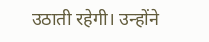उठाती रहेगी। उन्होंने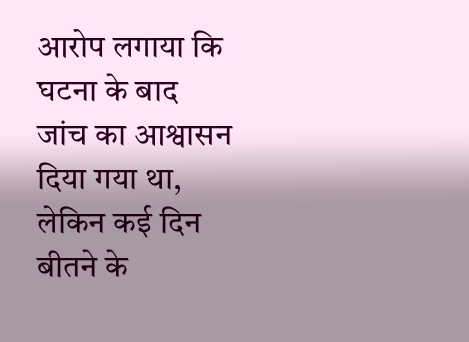आरोप लगाया कि घटना के बाद जांच का आश्वासन दिया गया था, लेकिन कई दिन बीतने के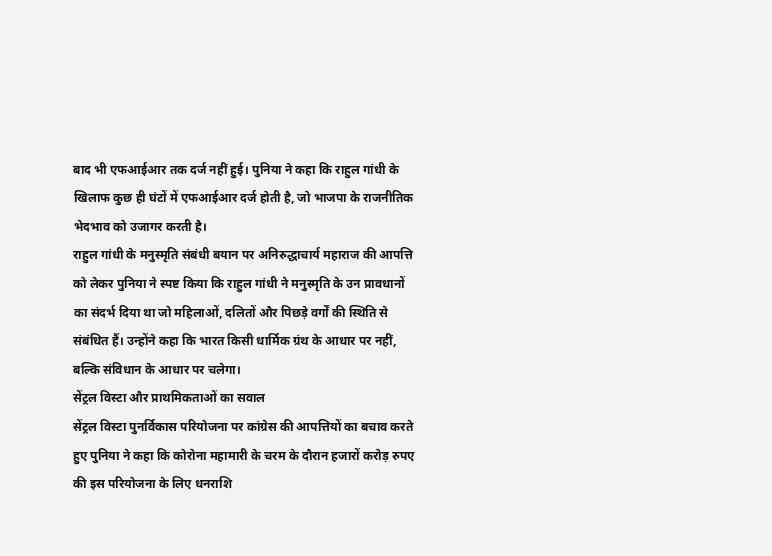बाद भी एफआईआर तक दर्ज नहीं हुई। पुनिया ने कहा कि राहुल गांधी के खिलाफ कुछ ही घंटों में एफआईआर दर्ज होती है, जो भाजपा के राजनीतिक भेदभाव को उजागर करती है।
राहुल गांधी के मनुस्मृति संबंधी बयान पर अनिरुद्धाचार्य महाराज की आपत्ति को लेकर पुनिया ने स्पष्ट किया कि राहुल गांधी ने मनुस्मृति के उन प्रावधानों का संदर्भ दिया था जो महिलाओं, दलितों और पिछड़े वर्गों की स्थिति से संबंधित हैं। उन्होंने कहा कि भारत किसी धार्मिक ग्रंथ के आधार पर नहीं, बल्कि संविधान के आधार पर चलेगा।
सेंट्रल विस्टा और प्राथमिकताओं का सवाल
सेंट्रल विस्टा पुनर्विकास परियोजना पर कांग्रेस की आपत्तियों का बचाव करते हुए पुनिया ने कहा कि कोरोना महामारी के चरम के दौरान हजारों करोड़ रुपए की इस परियोजना के लिए धनराशि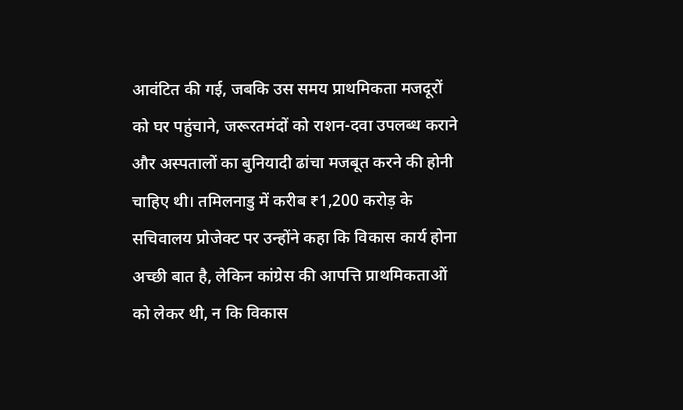आवंटित की गई, जबकि उस समय प्राथमिकता मजदूरों को घर पहुंचाने, जरूरतमंदों को राशन-दवा उपलब्ध कराने और अस्पतालों का बुनियादी ढांचा मजबूत करने की होनी चाहिए थी। तमिलनाडु में करीब ₹1,200 करोड़ के सचिवालय प्रोजेक्ट पर उन्होंने कहा कि विकास कार्य होना अच्छी बात है, लेकिन कांग्रेस की आपत्ति प्राथमिकताओं को लेकर थी, न कि विकास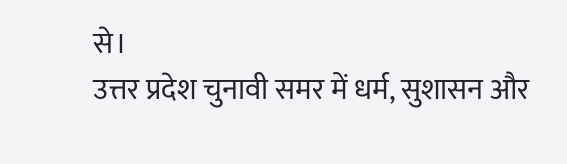से।
उत्तर प्रदेश चुनावी समर में धर्म, सुशासन और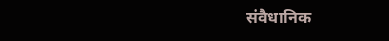संवैधानिक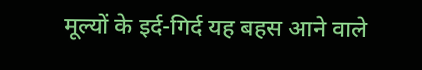मूल्यों के इर्द-गिर्द यह बहस आने वाले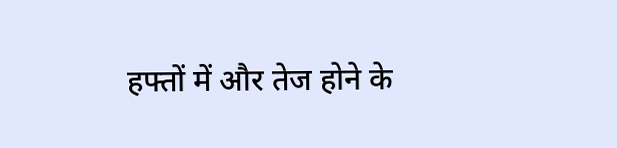हफ्तों में और तेज होने के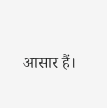आसार हैं।